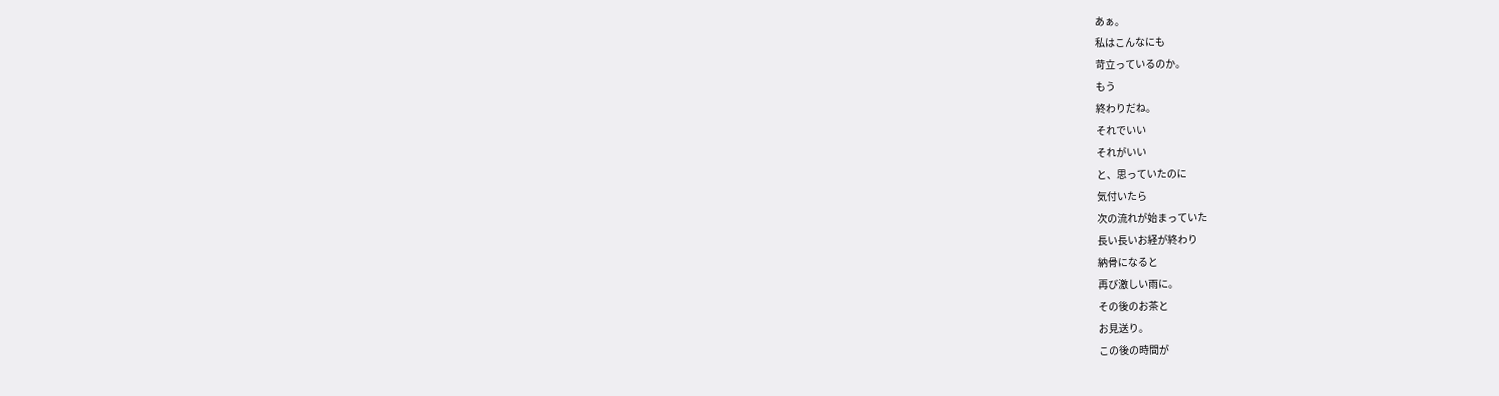あぁ。
私はこんなにも
苛立っているのか。
もう
終わりだね。
それでいい
それがいい
と、思っていたのに
気付いたら
次の流れが始まっていた
長い長いお経が終わり
納骨になると
再び激しい雨に。
その後のお茶と
お見送り。
この後の時間が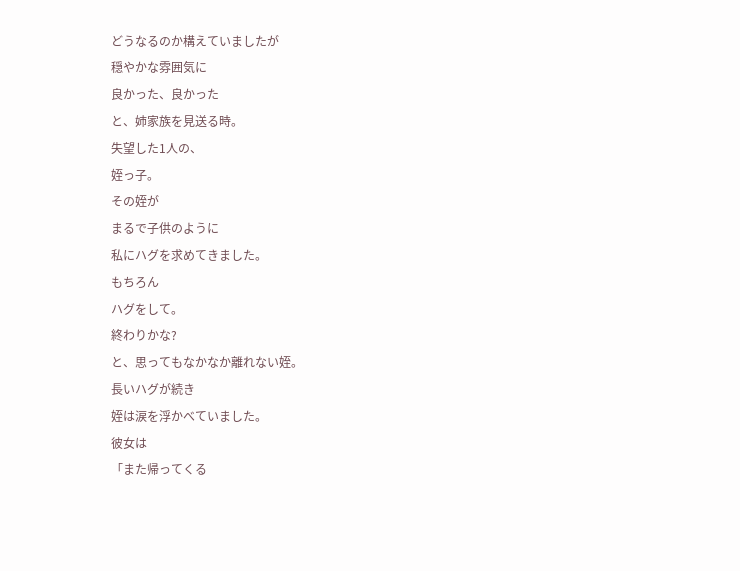どうなるのか構えていましたが
穏やかな雰囲気に
良かった、良かった
と、姉家族を見送る時。
失望した1人の、
姪っ子。
その姪が
まるで子供のように
私にハグを求めてきました。
もちろん
ハグをして。
終わりかな?
と、思ってもなかなか離れない姪。
長いハグが続き
姪は涙を浮かべていました。
彼女は
「また帰ってくる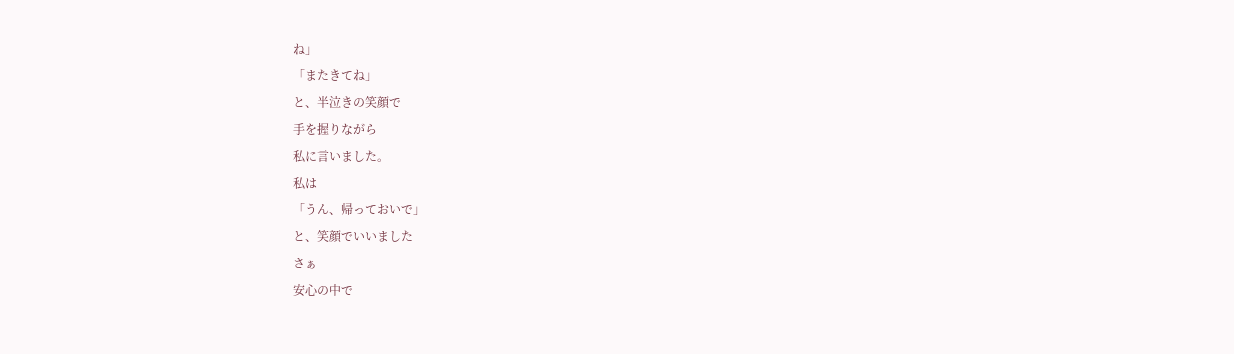ね」
「またきてね」
と、半泣きの笑顔で
手を握りながら
私に言いました。
私は
「うん、帰っておいで」
と、笑顔でいいました
さぁ
安心の中で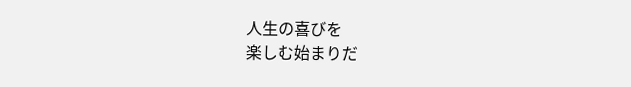人生の喜びを
楽しむ始まりだ